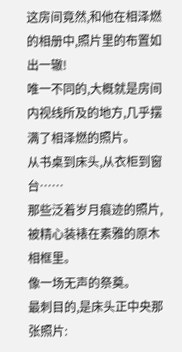这房间竟然,和他在相泽燃的相册中,照片里的布置如出一辙!
唯一不同的,大概就是房间内视线所及的地方,几乎摆满了相泽燃的照片。
从书桌到床头,从衣柜到窗台……
那些泛着岁月痕迹的照片,被精心装裱在素雅的原木相框里。
像一场无声的祭奠。
最刺目的,是床头正中央那张照片: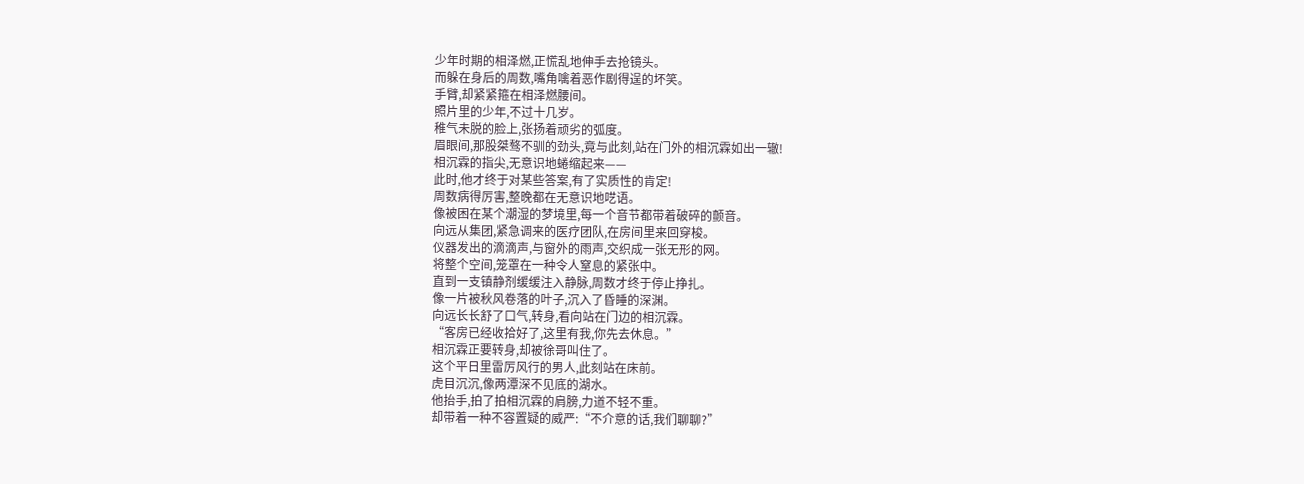少年时期的相泽燃,正慌乱地伸手去抢镜头。
而躲在身后的周数,嘴角噙着恶作剧得逞的坏笑。
手臂,却紧紧箍在相泽燃腰间。
照片里的少年,不过十几岁。
稚气未脱的脸上,张扬着顽劣的弧度。
眉眼间,那股桀骜不驯的劲头,竟与此刻,站在门外的相沉霖如出一辙!
相沉霖的指尖,无意识地蜷缩起来——
此时,他才终于对某些答案,有了实质性的肯定!
周数病得厉害,整晚都在无意识地呓语。
像被困在某个潮湿的梦境里,每一个音节都带着破碎的颤音。
向远从集团,紧急调来的医疗团队,在房间里来回穿梭。
仪器发出的滴滴声,与窗外的雨声,交织成一张无形的网。
将整个空间,笼罩在一种令人窒息的紧张中。
直到一支镇静剂缓缓注入静脉,周数才终于停止挣扎。
像一片被秋风卷落的叶子,沉入了昏睡的深渊。
向远长长舒了口气,转身,看向站在门边的相沉霖。
“客房已经收拾好了,这里有我,你先去休息。”
相沉霖正要转身,却被徐哥叫住了。
这个平日里雷厉风行的男人,此刻站在床前。
虎目沉沉,像两潭深不见底的湖水。
他抬手,拍了拍相沉霖的肩膀,力道不轻不重。
却带着一种不容置疑的威严:“不介意的话,我们聊聊?”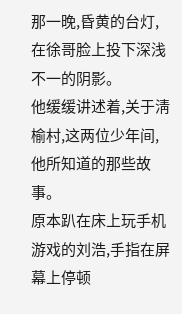那一晚,昏黄的台灯,在徐哥脸上投下深浅不一的阴影。
他缓缓讲述着,关于淸榆村,这两位少年间,他所知道的那些故事。
原本趴在床上玩手机游戏的刘浩,手指在屏幕上停顿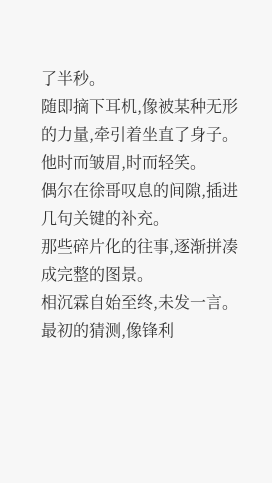了半秒。
随即摘下耳机,像被某种无形的力量,牵引着坐直了身子。
他时而皱眉,时而轻笑。
偶尔在徐哥叹息的间隙,插进几句关键的补充。
那些碎片化的往事,逐渐拼凑成完整的图景。
相沉霖自始至终,未发一言。
最初的猜测,像锋利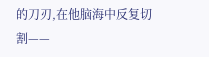的刀刃,在他脑海中反复切割——